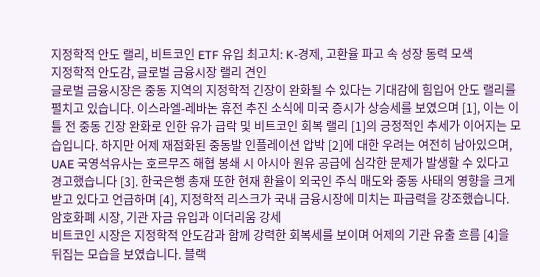지정학적 안도 랠리, 비트코인 ETF 유입 최고치: K-경제, 고환율 파고 속 성장 동력 모색
지정학적 안도감, 글로벌 금융시장 랠리 견인
글로벌 금융시장은 중동 지역의 지정학적 긴장이 완화될 수 있다는 기대감에 힘입어 안도 랠리를 펼치고 있습니다. 이스라엘-레바논 휴전 추진 소식에 미국 증시가 상승세를 보였으며 [1], 이는 이틀 전 중동 긴장 완화로 인한 유가 급락 및 비트코인 회복 랠리 [1]의 긍정적인 추세가 이어지는 모습입니다. 하지만 어제 재점화된 중동발 인플레이션 압박 [2]에 대한 우려는 여전히 남아있으며, UAE 국영석유사는 호르무즈 해협 봉쇄 시 아시아 원유 공급에 심각한 문제가 발생할 수 있다고 경고했습니다 [3]. 한국은행 총재 또한 현재 환율이 외국인 주식 매도와 중동 사태의 영향을 크게 받고 있다고 언급하며 [4], 지정학적 리스크가 국내 금융시장에 미치는 파급력을 강조했습니다.
암호화폐 시장, 기관 자금 유입과 이더리움 강세
비트코인 시장은 지정학적 안도감과 함께 강력한 회복세를 보이며 어제의 기관 유출 흐름 [4]을 뒤집는 모습을 보였습니다. 블랙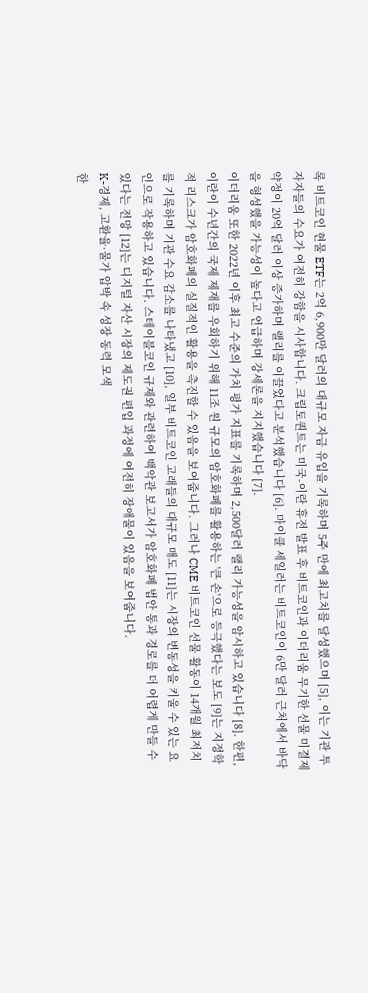록 비트코인 현물 ETF는 2억 6,900만 달러의 대규모 자금 유입을 기록하며 5주 만에 최고치를 달성했으며 [5], 이는 기관 투자자들의 수요가 여전히 강함을 시사합니다. 크립토퀀트는 미국-이란 휴전 발표 후 비트코인과 이더리움 무기한 선물 미결제 약정이 20억 달러 이상 증가하며 랠리를 이끌었다고 분석했습니다 [6]. 마이클 세일러는 비트코인이 6만 달러 근처에서 바닥을 형성했을 가능성이 높다고 언급하며 강세론을 지지했습니다 [7].
이더리움 또한 2022년 이후 최고 수준의 가치 평가 지표를 기록하며 2,500달러 랠리 가능성을 암시하고 있습니다 [8]. 한편, 이란이 수년간의 국제 제재를 우회하기 위해 11조 원 규모의 암호화폐를 활용하는 '큰 손'으로 등극했다는 보도 [9]는 지정학적 리스크가 암호화폐의 실질적인 활용을 촉진할 수 있음을 보여줍니다. 그러나 CME 비트코인 선물 활동이 14개월 최저치를 기록하며 기관 수요 감소를 나타냈고 [10], 일부 비트코인 고래들의 대규모 매도 [11]는 시장의 변동성을 키울 수 있는 요인으로 작용하고 있습니다. 스테이블코인 규제와 관련하여 백악관 보고서가 암호화폐 법안 통과 경로를 더 어렵게 만들 수 있다는 전망 [12]는 디지털 자산 시장의 제도권 편입 과정에 여전히 장애물이 있음을 보여줍니다.
K-경제, 고환율·물가 압박 속 성장 동력 모색
한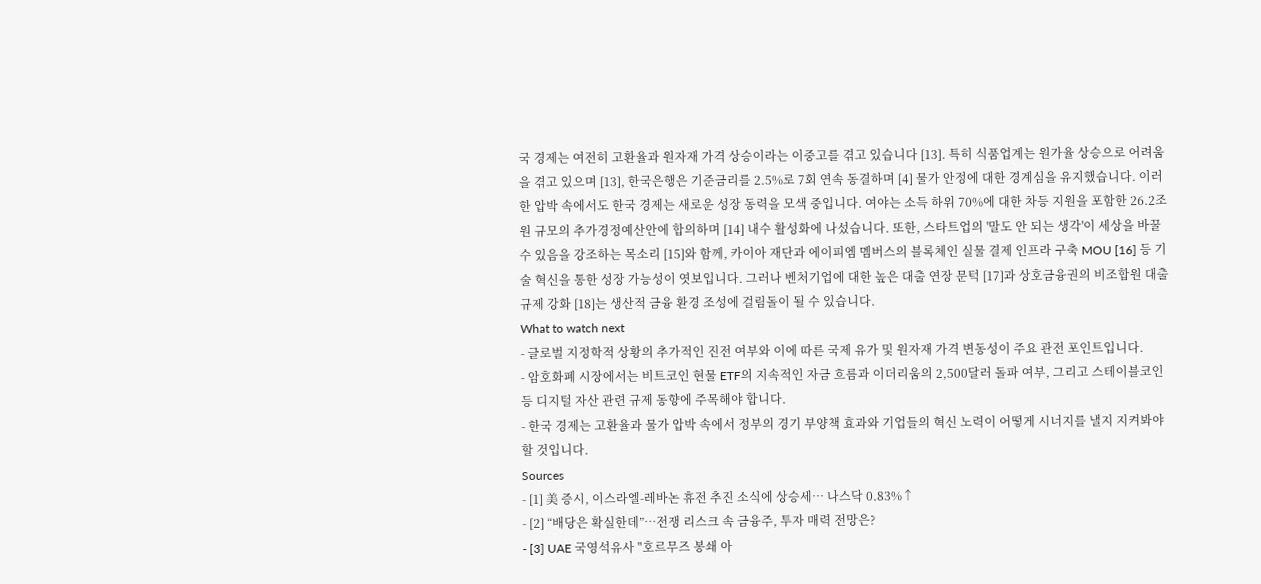국 경제는 여전히 고환율과 원자재 가격 상승이라는 이중고를 겪고 있습니다 [13]. 특히 식품업계는 원가율 상승으로 어려움을 겪고 있으며 [13], 한국은행은 기준금리를 2.5%로 7회 연속 동결하며 [4] 물가 안정에 대한 경계심을 유지했습니다. 이러한 압박 속에서도 한국 경제는 새로운 성장 동력을 모색 중입니다. 여야는 소득 하위 70%에 대한 차등 지원을 포함한 26.2조원 규모의 추가경정예산안에 합의하며 [14] 내수 활성화에 나섰습니다. 또한, 스타트업의 '말도 안 되는 생각'이 세상을 바꿀 수 있음을 강조하는 목소리 [15]와 함께, 카이아 재단과 에이피엠 멤버스의 블록체인 실물 결제 인프라 구축 MOU [16] 등 기술 혁신을 통한 성장 가능성이 엿보입니다. 그러나 벤처기업에 대한 높은 대출 연장 문턱 [17]과 상호금융권의 비조합원 대출 규제 강화 [18]는 생산적 금융 환경 조성에 걸림돌이 될 수 있습니다.
What to watch next
- 글로벌 지정학적 상황의 추가적인 진전 여부와 이에 따른 국제 유가 및 원자재 가격 변동성이 주요 관전 포인트입니다.
- 암호화폐 시장에서는 비트코인 현물 ETF의 지속적인 자금 흐름과 이더리움의 2,500달러 돌파 여부, 그리고 스테이블코인 등 디지털 자산 관련 규제 동향에 주목해야 합니다.
- 한국 경제는 고환율과 물가 압박 속에서 정부의 경기 부양책 효과와 기업들의 혁신 노력이 어떻게 시너지를 낼지 지켜봐야 할 것입니다.
Sources
- [1] 美 증시, 이스라엘-레바논 휴전 추진 소식에 상승세… 나스닥 0.83%↑
- [2] “배당은 확실한데”…전쟁 리스크 속 금융주, 투자 매력 전망은?
- [3] UAE 국영석유사 "호르무즈 봉쇄 아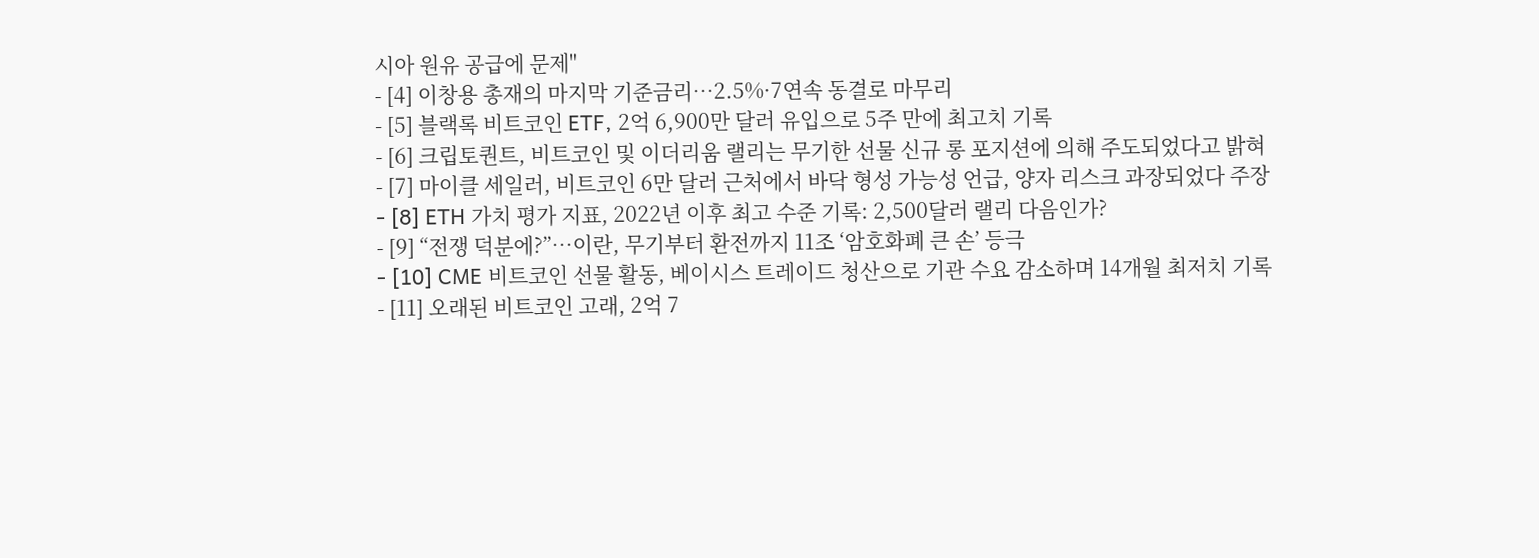시아 원유 공급에 문제"
- [4] 이창용 총재의 마지막 기준금리…2.5%·7연속 동결로 마무리
- [5] 블랙록 비트코인 ETF, 2억 6,900만 달러 유입으로 5주 만에 최고치 기록
- [6] 크립토퀀트, 비트코인 및 이더리움 랠리는 무기한 선물 신규 롱 포지션에 의해 주도되었다고 밝혀
- [7] 마이클 세일러, 비트코인 6만 달러 근처에서 바닥 형성 가능성 언급, 양자 리스크 과장되었다 주장
- [8] ETH 가치 평가 지표, 2022년 이후 최고 수준 기록: 2,500달러 랠리 다음인가?
- [9] “전쟁 덕분에?”…이란, 무기부터 환전까지 11조 ‘암호화폐 큰 손’ 등극
- [10] CME 비트코인 선물 활동, 베이시스 트레이드 청산으로 기관 수요 감소하며 14개월 최저치 기록
- [11] 오래된 비트코인 고래, 2억 7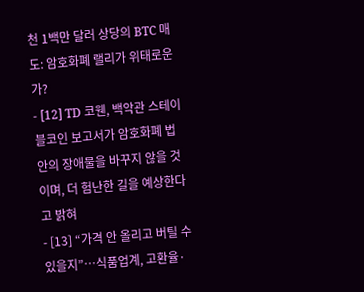천 1백만 달러 상당의 BTC 매도: 암호화폐 랠리가 위태로운가?
- [12] TD 코웬, 백악관 스테이블코인 보고서가 암호화폐 법안의 장애물을 바꾸지 않을 것이며, 더 험난한 길을 예상한다고 밝혀
- [13] “가격 안 올리고 버틸 수 있을지”…식품업계, 고환율·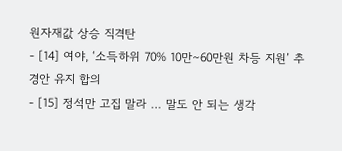원자재값 상승 직격탄
- [14] 여야, ‘소득하위 70% 10만∼60만원 차등 지원’ 추경안 유지 합의
- [15] 정석만 고집 말라 … 말도 안 되는 생각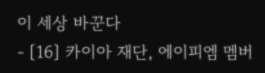이 세상 바꾼다
- [16] 카이아 재단, 에이피엠 멤버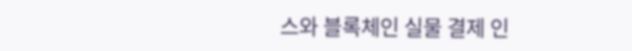스와 블록체인 실물 결제 인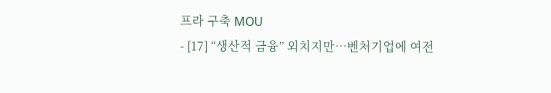프라 구축 MOU
- [17] “생산적 금융” 외치지만…벤처기업에 여전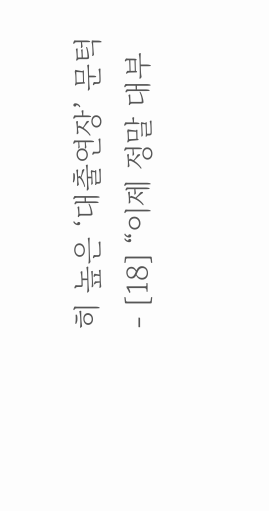히 높은 ‘대출연장’ 문턱
- [18] “이제 정말 대부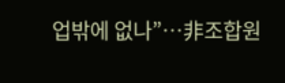업밖에 없나”…非조합원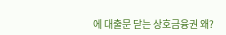에 대출문 닫는 상호금융권 왜?